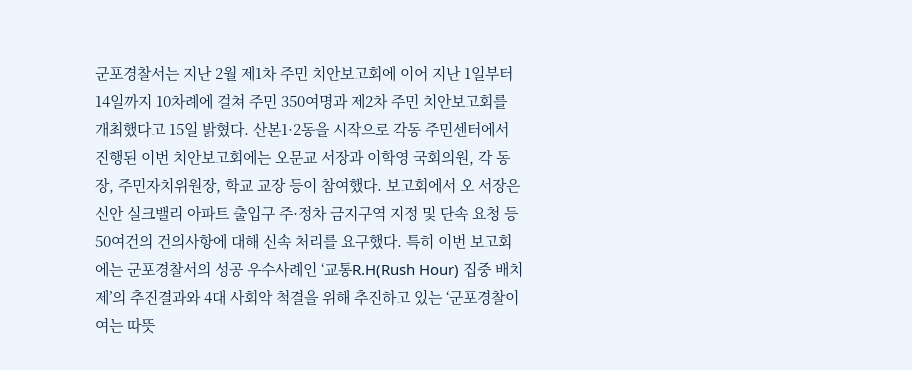군포경찰서는 지난 2월 제1차 주민 치안보고회에 이어 지난 1일부터 14일까지 10차례에 걸쳐 주민 350여명과 제2차 주민 치안보고회를 개최했다고 15일 밝혔다. 산본1·2동을 시작으로 각동 주민센터에서 진행된 이번 치안보고회에는 오문교 서장과 이학영 국회의원, 각 동장, 주민자치위원장, 학교 교장 등이 참여했다. 보고회에서 오 서장은 신안 실크밸리 아파트 출입구 주·정차 금지구역 지정 및 단속 요청 등 50여건의 건의사항에 대해 신속 처리를 요구했다. 특히 이번 보고회에는 군포경찰서의 성공 우수사례인 ‘교통R.H(Rush Hour) 집중 배치제’의 추진결과와 4대 사회악 척결을 위해 추진하고 있는 ‘군포경찰이 여는 따뜻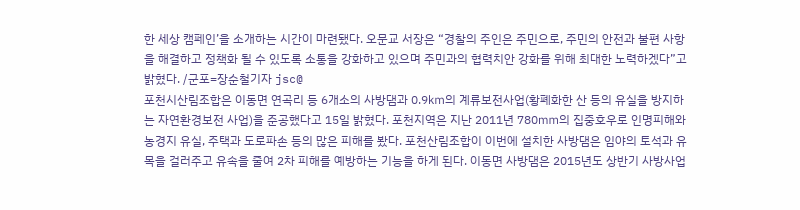한 세상 캠페인’을 소개하는 시간이 마련됐다. 오문교 서장은 “경찰의 주인은 주민으로, 주민의 안전과 불편 사항을 해결하고 정책화 될 수 있도록 소통을 강화하고 있으며 주민과의 협력치안 강화를 위해 최대한 노력하겠다”고 밝혔다. /군포=장순철기자 jsc@
포천시산림조합은 이동면 연곡리 등 6개소의 사방댐과 0.9㎞의 계류보전사업(황폐화한 산 등의 유실을 방지하는 자연환경보전 사업)을 준공했다고 15일 밝혔다. 포천지역은 지난 2011년 780㎜의 집중호우로 인명피해와 농경지 유실, 주택과 도로파손 등의 많은 피해를 봤다. 포천산림조합이 이번에 설치한 사방댐은 임야의 토석과 유목을 걸러주고 유속을 줄여 2차 피해를 예방하는 기능을 하게 된다. 이동면 사방댐은 2015년도 상반기 사방사업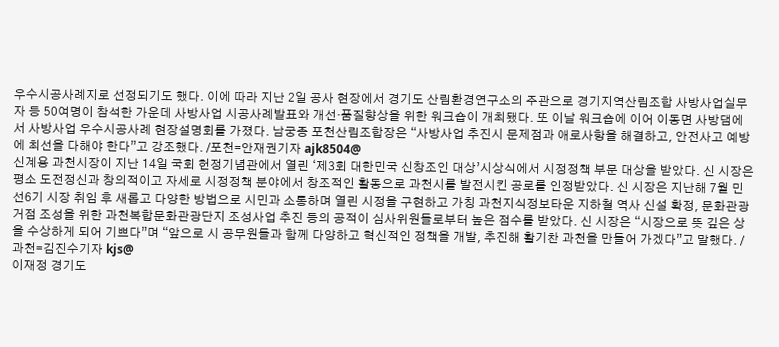우수시공사례지로 선정되기도 했다. 이에 따라 지난 2일 공사 현장에서 경기도 산림환경연구소의 주관으로 경기지역산림조합 사방사업실무자 등 50여명이 참석한 가운데 사방사업 시공사례발표와 개선·품질향상을 위한 워크숍이 개최됐다. 또 이날 워크숍에 이어 이동면 사방댐에서 사방사업 우수시공사례 현장설명회를 가졌다. 남궁종 포천산림조합장은 “사방사업 추진시 문제점과 애로사항을 해결하고, 안전사고 예방에 최선을 다해야 한다”고 강조했다. /포천=안재권기자 ajk8504@
신계용 과천시장이 지난 14일 국회 헌정기념관에서 열린 ‘제3회 대한민국 신창조인 대상’시상식에서 시정정책 부문 대상을 받았다. 신 시장은 평소 도전정신과 창의적이고 자세로 시정정책 분야에서 창조적인 활동으로 과천시를 발전시킨 공로를 인정받았다. 신 시장은 지난해 7월 민선6기 시장 취임 후 새롭고 다양한 방법으로 시민과 소통하며 열린 시정을 구현하고 가칭 과천지식정보타운 지하철 역사 신설 확정, 문화관광 거점 조성을 위한 과천복합문화관광단지 조성사업 추진 등의 공적이 심사위원들로부터 높은 점수를 받았다. 신 시장은 “시장으로 뜻 깊은 상을 수상하게 되어 기쁘다”며 “앞으로 시 공무원들과 함께 다양하고 혁신적인 정책을 개발, 추진해 활기찬 과천을 만들어 가겠다”고 말했다. /과천=김진수기자 kjs@
이재정 경기도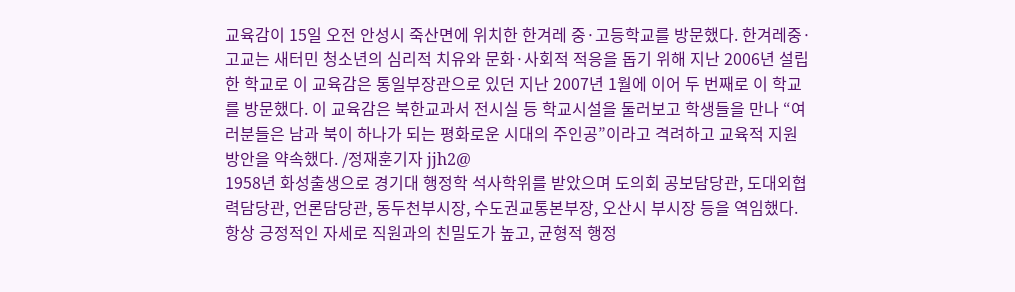교육감이 15일 오전 안성시 죽산면에 위치한 한겨레 중·고등학교를 방문했다. 한겨레중·고교는 새터민 청소년의 심리적 치유와 문화·사회적 적응을 돕기 위해 지난 2006년 설립한 학교로 이 교육감은 통일부장관으로 있던 지난 2007년 1월에 이어 두 번째로 이 학교를 방문했다. 이 교육감은 북한교과서 전시실 등 학교시설을 둘러보고 학생들을 만나 “여러분들은 남과 북이 하나가 되는 평화로운 시대의 주인공”이라고 격려하고 교육적 지원방안을 약속했다. /정재훈기자 jjh2@
1958년 화성출생으로 경기대 행정학 석사학위를 받았으며 도의회 공보담당관, 도대외협력담당관, 언론담당관, 동두천부시장, 수도권교통본부장, 오산시 부시장 등을 역임했다. 항상 긍정적인 자세로 직원과의 친밀도가 높고, 균형적 행정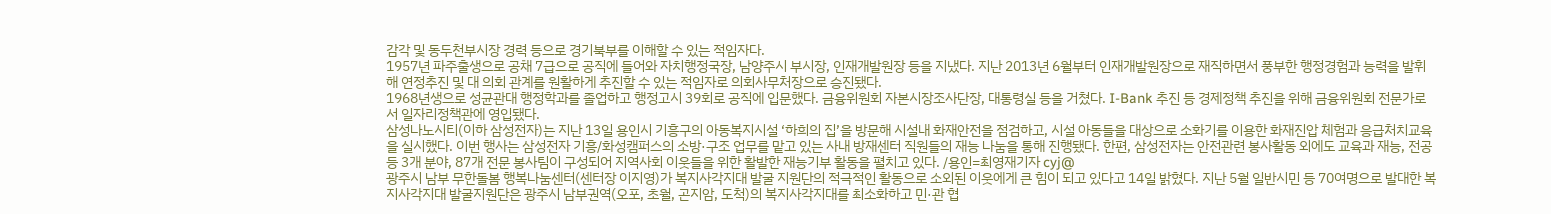감각 및 동두천부시장 경력 등으로 경기북부를 이해할 수 있는 적임자다.
1957년 파주출생으로 공채 7급으로 공직에 들어와 자치행정국장, 남양주시 부시장, 인재개발원장 등을 지냈다. 지난 2013년 6월부터 인재개발원장으로 재직하면서 풍부한 행정경험과 능력을 발휘해 연정추진 및 대 의회 관계를 원활하게 추진할 수 있는 적임자로 의회사무처장으로 승진됐다.
1968년생으로 성균관대 행정학과를 졸업하고 행정고시 39회로 공직에 입문했다. 금융위원회 자본시장조사단장, 대통령실 등을 거쳤다. I-Bank 추진 등 경제정책 추진을 위해 금융위원회 전문가로서 일자리정책관에 영입됐다.
삼성나노시티(이하 삼성전자)는 지난 13일 용인시 기흥구의 아동복지시설 ‘하희의 집’을 방문해 시설내 화재안전을 점검하고, 시설 아동들을 대상으로 소화기를 이용한 화재진압 체험과 응급처치교육을 실시했다. 이번 행사는 삼성전자 기흥/화성캠퍼스의 소방·구조 업무를 맡고 있는 사내 방재센터 직원들의 재능 나눔을 통해 진행됐다. 한편, 삼성전자는 안전관련 봉사활동 외에도 교육과 재능, 전공 등 3개 분야, 87개 전문 봉사팀이 구성되어 지역사회 이웃들을 위한 활발한 재능기부 활동을 펼치고 있다. /용인=최영재기자 cyj@
광주시 남부 무한돌봄 행복나눔센터(센터장 이지영)가 복지사각지대 발굴 지원단의 적극적인 활동으로 소외된 이웃에게 큰 힘이 되고 있다고 14일 밝혔다. 지난 5월 일반시민 등 70여명으로 발대한 복지사각지대 발굴지원단은 광주시 남부권역(오포, 초월, 곤지암, 도척)의 복지사각지대를 최소화하고 민·관 협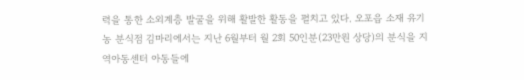력을 통한 소외계층 발굴을 위해 활발한 활동을 펼치고 있다. 오포읍 소재 유기농 분식점 김마리에서는 지난 6월부터 월 2회 50인분(23만원 상당)의 분식을 지역아동센터 아동들에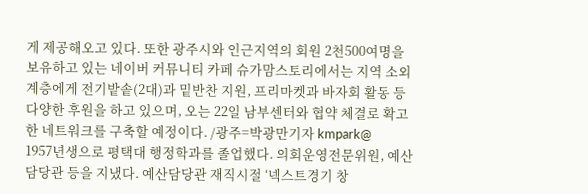게 제공해오고 있다. 또한 광주시와 인근지역의 회원 2천500여명을 보유하고 있는 네이버 커뮤니티 카페 슈가맘스토리에서는 지역 소외계층에게 전기밭솥(2대)과 밑반찬 지원, 프리마켓과 바자회 활동 등 다양한 후원을 하고 있으며, 오는 22일 남부센터와 협약 체결로 확고한 네트워크를 구축할 예정이다. /광주=박광만기자 kmpark@
1957년생으로 평택대 행정학과를 졸업했다. 의회운영전문위원, 예산담당관 등을 지냈다. 예산담당관 재직시절 ‘넥스트경기 창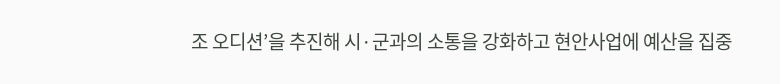조 오디션’을 추진해 시·군과의 소통을 강화하고 현안사업에 예산을 집중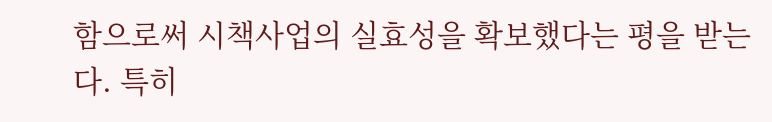함으로써 시책사업의 실효성을 확보했다는 평을 받는다. 특히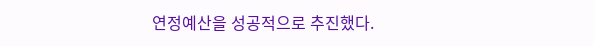연정예산을 성공적으로 추진했다.